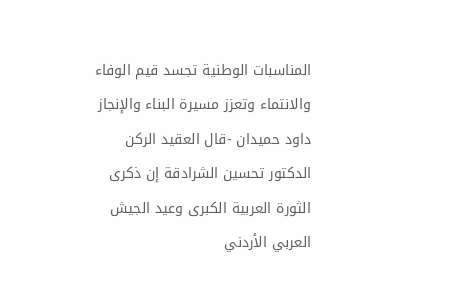المناسبات الوطنية تجسد قيم الوفاء والانتماء وتعزز مسيرة البناء والإنجاز
داود حميدان -قال العقيد الركن الدكتور تحسين الشرادقة إن ذكرى الثورة العربية الكبرى وعيد الجيش العربي الأردني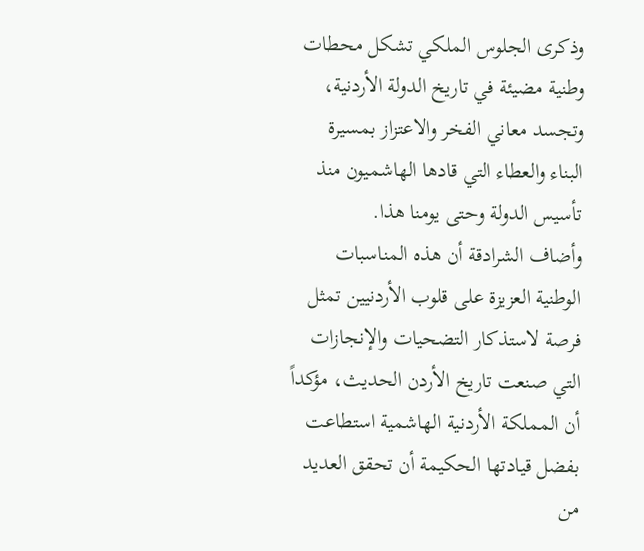وذكرى الجلوس الملكي تشكل محطات وطنية مضيئة في تاريخ الدولة الأردنية، وتجسد معاني الفخر والاعتزاز بمسيرة البناء والعطاء التي قادها الهاشميون منذ تأسيس الدولة وحتى يومنا هذا.
وأضاف الشرادقة أن هذه المناسبات الوطنية العزيزة على قلوب الأردنيين تمثل فرصة لاستذكار التضحيات والإنجازات التي صنعت تاريخ الأردن الحديث، مؤكداً أن المملكة الأردنية الهاشمية استطاعت بفضل قيادتها الحكيمة أن تحقق العديد من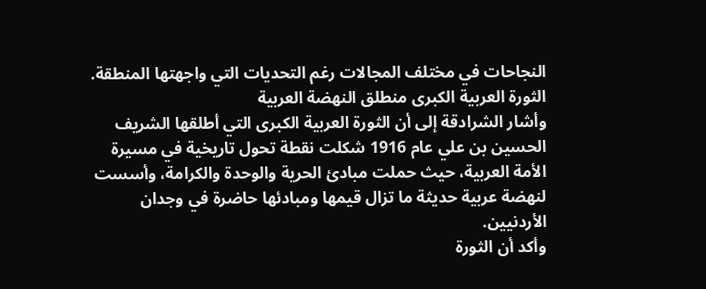النجاحات في مختلف المجالات رغم التحديات التي واجهتها المنطقة.
الثورة العربية الكبرى منطلق النهضة العربية
وأشار الشرادقة إلى أن الثورة العربية الكبرى التي أطلقها الشريف الحسين بن علي عام 1916 شكلت نقطة تحول تاريخية في مسيرة الأمة العربية، حيث حملت مبادئ الحرية والوحدة والكرامة، وأسست لنهضة عربية حديثة ما تزال قيمها ومبادئها حاضرة في وجدان الأردنيين.
وأكد أن الثورة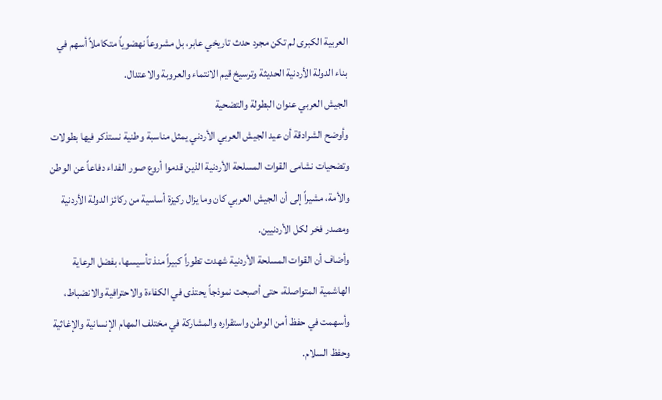العربية الكبرى لم تكن مجرد حدث تاريخي عابر، بل مشروعاً نهضوياً متكاملاً أسهم في بناء الدولة الأردنية الحديثة وترسيخ قيم الانتماء والعروبة والاعتدال.
الجيش العربي عنوان البطولة والتضحية
وأوضح الشرادقة أن عيد الجيش العربي الأردني يمثل مناسبة وطنية نستذكر فيها بطولات وتضحيات نشامى القوات المسلحة الأردنية الذين قدموا أروع صور الفداء دفاعاً عن الوطن والأمة، مشيراً إلى أن الجيش العربي كان وما يزال ركيزة أساسية من ركائز الدولة الأردنية ومصدر فخر لكل الأردنيين.
وأضاف أن القوات المسلحة الأردنية شهدت تطوراً كبيراً منذ تأسيسها، بفضل الرعاية الهاشمية المتواصلة، حتى أصبحت نموذجاً يحتذى في الكفاءة والاحترافية والانضباط، وأسهمت في حفظ أمن الوطن واستقراره والمشاركة في مختلف المهام الإنسانية والإغاثية وحفظ السلام.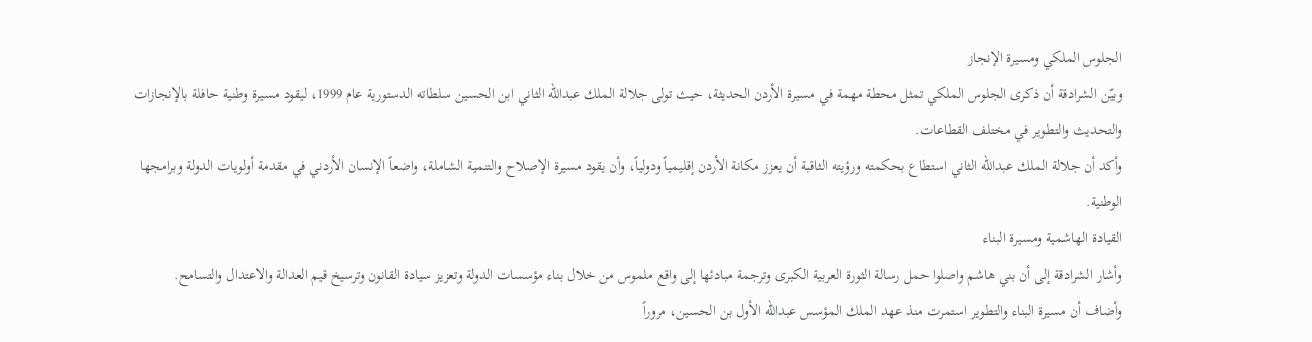الجلوس الملكي ومسيرة الإنجاز
وبيّن الشرادقة أن ذكرى الجلوس الملكي تمثل محطة مهمة في مسيرة الأردن الحديثة، حيث تولى جلالة الملك عبدالله الثاني ابن الحسين سلطاته الدستورية عام 1999، ليقود مسيرة وطنية حافلة بالإنجازات والتحديث والتطوير في مختلف القطاعات.
وأكد أن جلالة الملك عبدالله الثاني استطاع بحكمته ورؤيته الثاقبة أن يعزز مكانة الأردن إقليمياً ودولياً، وأن يقود مسيرة الإصلاح والتنمية الشاملة، واضعاً الإنسان الأردني في مقدمة أولويات الدولة وبرامجها الوطنية.
القيادة الهاشمية ومسيرة البناء
وأشار الشرادقة إلى أن بني هاشم واصلوا حمل رسالة الثورة العربية الكبرى وترجمة مبادئها إلى واقع ملموس من خلال بناء مؤسسات الدولة وتعزيز سيادة القانون وترسيخ قيم العدالة والاعتدال والتسامح.
وأضاف أن مسيرة البناء والتطوير استمرت منذ عهد الملك المؤسس عبدالله الأول بن الحسين، مروراً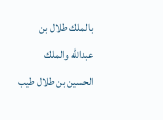بالملك طلال بن عبدالله والملك الحسين بن طلال طيب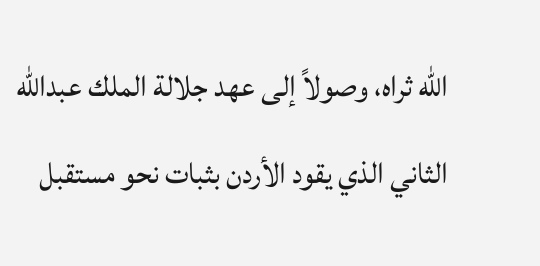الله ثراه، وصولاً إلى عهد جلالة الملك عبدالله الثاني الذي يقود الأردن بثبات نحو مستقبل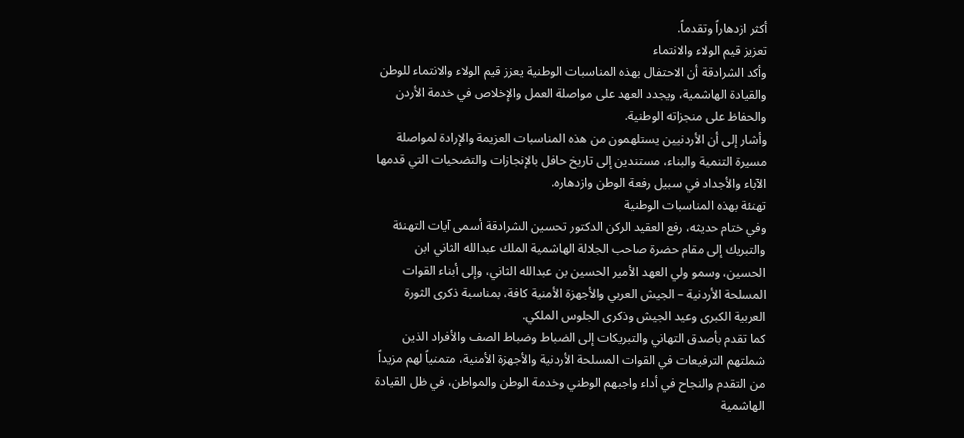أكثر ازدهاراً وتقدماً.
تعزيز قيم الولاء والانتماء
وأكد الشرادقة أن الاحتفال بهذه المناسبات الوطنية يعزز قيم الولاء والانتماء للوطن والقيادة الهاشمية، ويجدد العهد على مواصلة العمل والإخلاص في خدمة الأردن والحفاظ على منجزاته الوطنية.
وأشار إلى أن الأردنيين يستلهمون من هذه المناسبات العزيمة والإرادة لمواصلة مسيرة التنمية والبناء، مستندين إلى تاريخ حافل بالإنجازات والتضحيات التي قدمها الآباء والأجداد في سبيل رفعة الوطن وازدهاره.
تهنئة بهذه المناسبات الوطنية
وفي ختام حديثه، رفع العقيد الركن الدكتور تحسين الشرادقة أسمى آيات التهنئة والتبريك إلى مقام حضرة صاحب الجلالة الهاشمية الملك عبدالله الثاني ابن الحسين، وسمو ولي العهد الأمير الحسين بن عبدالله الثاني، وإلى أبناء القوات المسلحة الأردنية – الجيش العربي والأجهزة الأمنية كافة، بمناسبة ذكرى الثورة العربية الكبرى وعيد الجيش وذكرى الجلوس الملكي.
كما تقدم بأصدق التهاني والتبريكات إلى الضباط وضباط الصف والأفراد الذين شملتهم الترفيعات في القوات المسلحة الأردنية والأجهزة الأمنية، متمنياً لهم مزيداً من التقدم والنجاح في أداء واجبهم الوطني وخدمة الوطن والمواطن، في ظل القيادة الهاشمية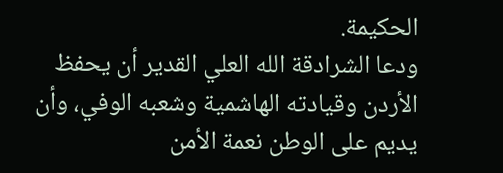الحكيمة.
ودعا الشرادقة الله العلي القدير أن يحفظ الأردن وقيادته الهاشمية وشعبه الوفي، وأن يديم على الوطن نعمة الأمن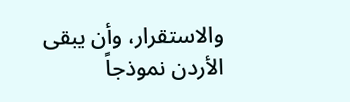والاستقرار، وأن يبقى الأردن نموذجاً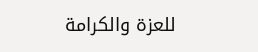للعزة والكرامة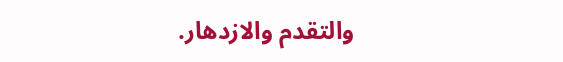والتقدم والازدهار.